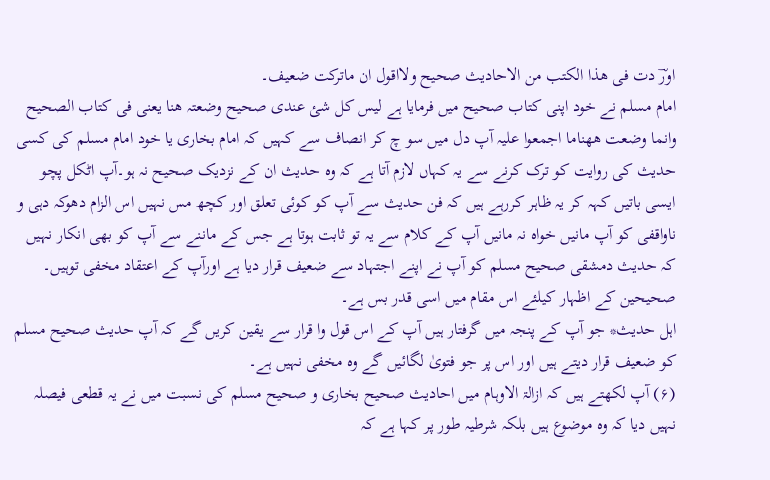اورؔ دت فی ھذا الکتب من الاحادیث صحیح ولااقول ان ماترکت ضعیف۔
امام مسلم نے خود اپنی کتاب صحیح میں فرمایا ہے لیس کل شئ عندی صحیح وضعتہ ھنا یعنی فی کتاب الصحیح وانما وضعت ھھناما اجمعوا علیہ آپ دل میں سو چ کر انصاف سے کہیں کہ امام بخاری یا خود امام مسلم کی کسی حدیث کی روایت کو ترک کرنے سے یہ کہاں لازم آتا ہے کہ وہ حدیث ان کے نزدیک صحیح نہ ہو۔آپ اٹکل پچو ایسی باتیں کہہ کر یہ ظاہر کررہے ہیں کہ فن حدیث سے آپ کو کوئی تعلق اور کچھ مس نہیں اس الزام دھوکہ دہی و ناواقفی کو آپ مانیں خواہ نہ مانیں آپ کے کلام سے یہ تو ثابت ہوتا ہے جس کے ماننے سے آپ کو بھی انکار نہیں کہ حدیث دمشقی صحیح مسلم کو آپ نے اپنے اجتہاد سے ضعیف قرار دیا ہے اورآپ کے اعتقاد مخفی توہیں۔ صحیحین کے اظہار کیلئے اس مقام میں اسی قدر بس ہے۔
اہل حدیث* جو آپ کے پنجہ میں گرفتار ہیں آپ کے اس قول وا قرار سے یقین کریں گے کہ آپ حدیث صحیح مسلم کو ضعیف قرار دیتے ہیں اور اس پر جو فتویٰ لگائیں گے وہ مخفی نہیں ہے۔
(۶) آپ لکھتے ہیں کہ ازالۃ الاوہام میں احادیث صحیح بخاری و صحیح مسلم کی نسبت میں نے یہ قطعی فیصلہ نہیں دیا کہ وہ موضوع ہیں بلکہ شرطیہ طور پر کہا ہے کہ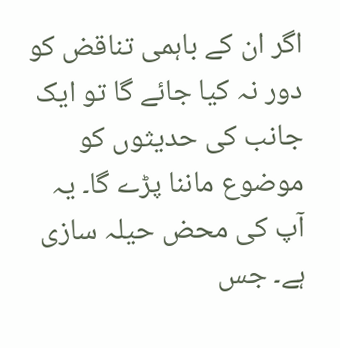اگر ان کے باہمی تناقض کو دور نہ کیا جائے گا تو ایک جانب کی حدیثوں کو موضوع ماننا پڑے گا۔ یہ آپ کی محض حیلہ سازی ہے۔ جس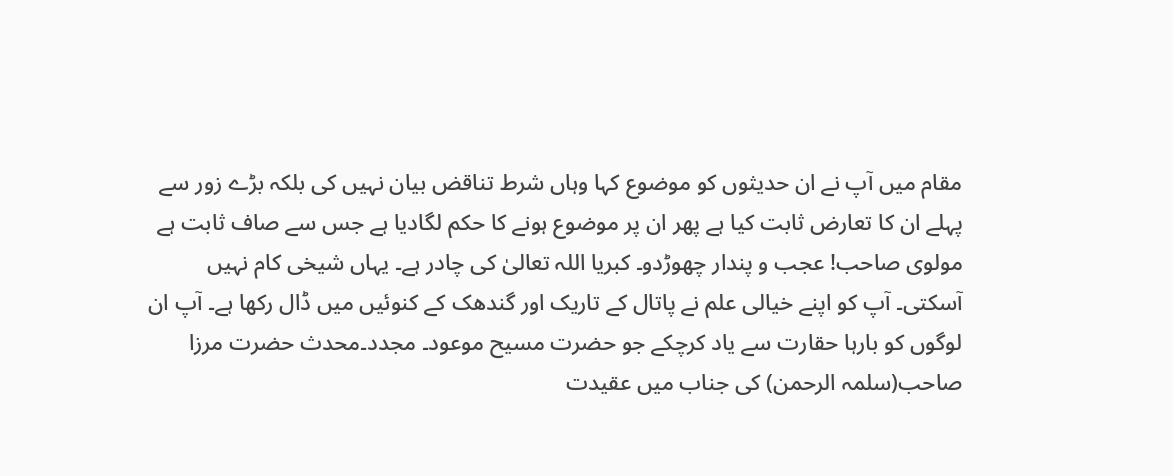مقام میں آپ نے ان حدیثوں کو موضوع کہا وہاں شرط تناقض بیان نہیں کی بلکہ بڑے زور سے پہلے ان کا تعارض ثابت کیا ہے پھر ان پر موضوع ہونے کا حکم لگادیا ہے جس سے صاف ثابت ہے
مولوی صاحب! عجب و پندار چھوڑدو۔ کبریا اللہ تعالیٰ کی چادر ہے۔ یہاں شیخی کام نہیں آسکتی۔ آپ کو اپنے خیالی علم نے پاتال کے تاریک اور گندھک کے کنوئیں میں ڈال رکھا ہے۔ آپ ان لوگوں کو بارہا حقارت سے یاد کرچکے جو حضرت مسیح موعود۔ مجدد۔محدث حضرت مرزا صاحب(سلمہ الرحمن) کی جناب میں عقیدت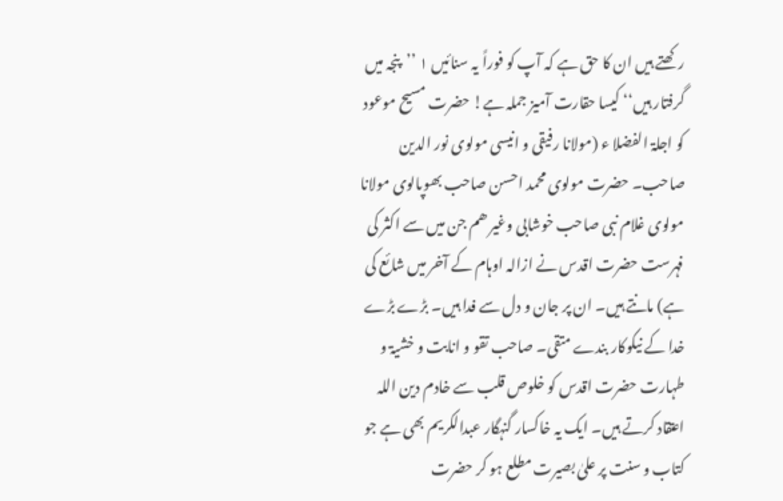رکھتے ہیں ان کا حق ہے کہ آپ کو فوراً یہ سنائیں ۱ ’’پنجہ میں گرفتار ہیں‘‘ کیسا حقارت آمیز جملہ ہے! حضرت مسیح موعود کو اجلۃ الفضلا ء (مولانا رفیقی و انیسی مولوی نور الدین صاحب۔ حضرت مولوی محمد احسن صاحب بھوپالوی مولانا مولوی غلام نبی صاحب خوشابی وغیر ھم جن میں سے اکثر کی فہرست حضرت اقدس نے ازالہ اوہام کے آخر میں شائع کی ہے) مانتے ہیں۔ ان پر جان و دل سے فدا ہیں۔ بڑے بڑے خدا کے نیکوکار بندے متقی۔ صاحب تقو و انابت و خشیۃ و طہارت حضرت اقدس کو خلوص قلب سے خادم دین اللہ اعتقاد کرتے ہیں۔ ایک یہ خاکسار گنہگار عبدالکریم بھی ہے جو کتاب و سنت پر علیٰ بصیرت مطلع ہو کر حضرت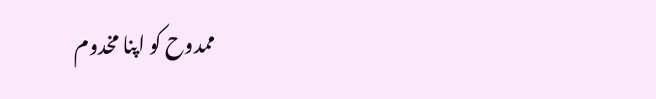ممدوح کو اپنا مخدوم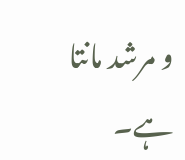و مرشد مانتا ہے۔